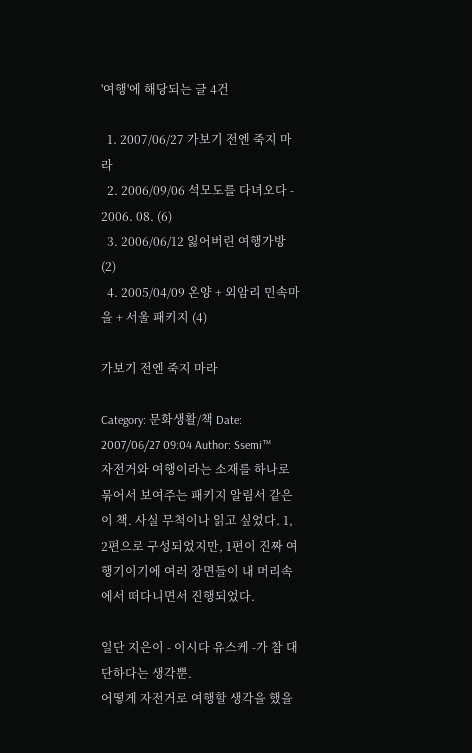'여행'에 해당되는 글 4건

  1. 2007/06/27 가보기 전엔 죽지 마라
  2. 2006/09/06 석모도를 다녀오다 - 2006. 08. (6)
  3. 2006/06/12 잃어버린 여행가방 (2)
  4. 2005/04/09 온양 + 외암리 민속마을 + 서울 패키지 (4)

가보기 전엔 죽지 마라

Category: 문화생활/책 Date: 2007/06/27 09:04 Author: Ssemi™
자전거와 여행이라는 소재를 하나로 묶어서 보여주는 패키지 알림서 같은 이 책. 사실 무척이나 읽고 싶었다. 1, 2편으로 구성되었지만, 1편이 진짜 여행기이기에 여러 장면들이 내 머리속에서 떠다니면서 진행되었다.

일단 지은이 - 이시다 유스케 -가 참 대단하다는 생각뿐.
어떻게 자전거로 여행할 생각을 했을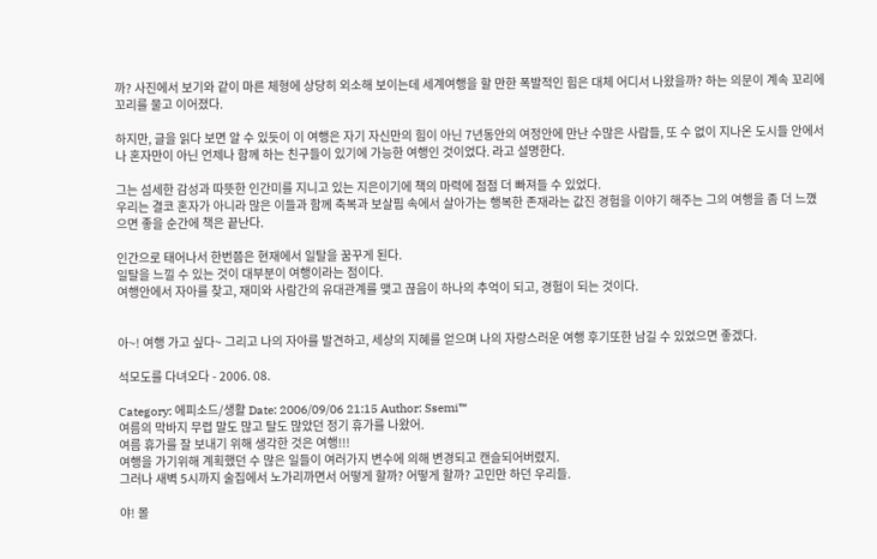까? 사진에서 보기와 같이 마른 체형에 상당히 외소해 보이는데 세계여행을 할 만한 폭발적인 힘은 대체 어디서 나왔을까? 하는 의문이 계속 꼬리에 꼬리를 물고 이어졌다.

하지만, 글을 읽다 보면 알 수 있듯이 이 여행은 자기 자신만의 힘이 아닌 7년동안의 여정안에 만난 수많은 사람들, 또 수 없이 지나온 도시들 안에서 나 혼자만이 아닌 언제나 함께 하는 친구들이 있기에 가능한 여행인 것이었다. 라고 설명한다.

그는 섬세한 감성과 따뜻한 인간미를 지니고 있는 지은이기에 책의 마력에 점점 더 빠져들 수 있었다.
우리는 결코 혼자가 아니라 많은 이들과 함께 축복과 보살핌 속에서 살아가는 행복한 존재라는 값진 경험을 이야기 해주는 그의 여행을 좀 더 느꼈으면 좋을 순간에 책은 끝난다.

인간으로 태어나서 한번쯤은 현재에서 일탈을 꿈꾸게 된다.
일탈을 느낄 수 있는 것이 대부분이 여행이라는 점이다.
여행안에서 자아를 찾고, 재미와 사람간의 유대관계를 맺고 끊음이 하나의 추억이 되고, 경험이 되는 것이다.


아~! 여행 가고 싶다~ 그리고 나의 자아를 발견하고, 세상의 지혜를 얻으며 나의 자랑스러운 여행 후기또한 남길 수 있었으면 좋겠다.

석모도를 다녀오다 - 2006. 08.

Category: 에피소드/생활 Date: 2006/09/06 21:15 Author: Ssemi™
여름의 막바지 무렵 말도 많고 탈도 많았던 정기 휴가를 나왔어.
여름 휴가를 잘 보내기 위해 생각한 것은 여행!!!
여행을 가기위해 계획했던 수 많은 일들이 여러가지 변수에 의해 변경되고 캔슬되어버렸지.
그러나 새벽 5시까지 술집에서 노가리까면서 어떻게 할까? 어떻게 할까? 고민만 하던 우리들.

야! 몰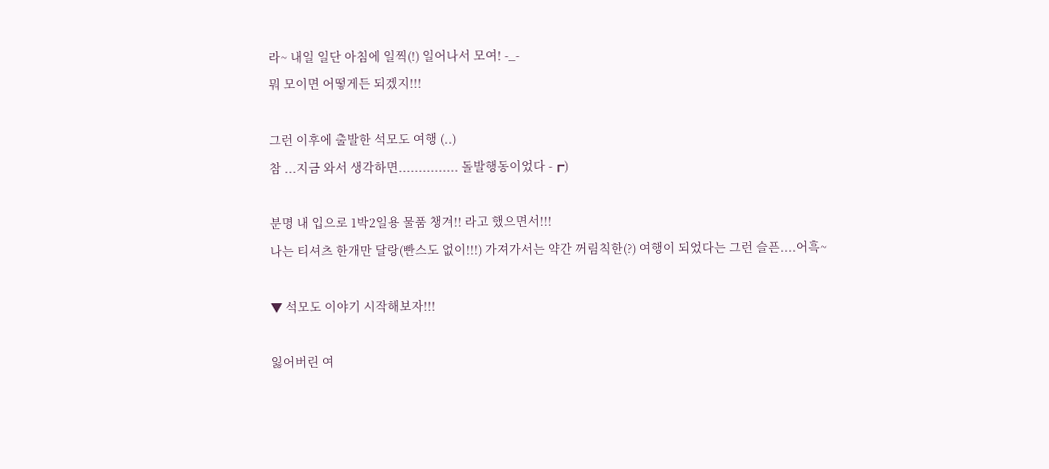라~ 내일 일단 아침에 일찍(!) 일어나서 모여! -_-
뭐 모이면 어떻게든 되겠지!!!

그런 이후에 출발한 석모도 여행 (..)
참 ...지금 와서 생각하면............... 돌발행동이었다 -┏)

분명 내 입으로 1박2일용 물품 챙겨!! 라고 했으면서!!!
나는 티셔츠 한개만 달랑(빤스도 없이!!!) 가져가서는 약간 꺼림칙한(?) 여행이 되었다는 그런 슬픈....어흑~

▼ 석모도 이야기 시작해보자!!!

잃어버린 여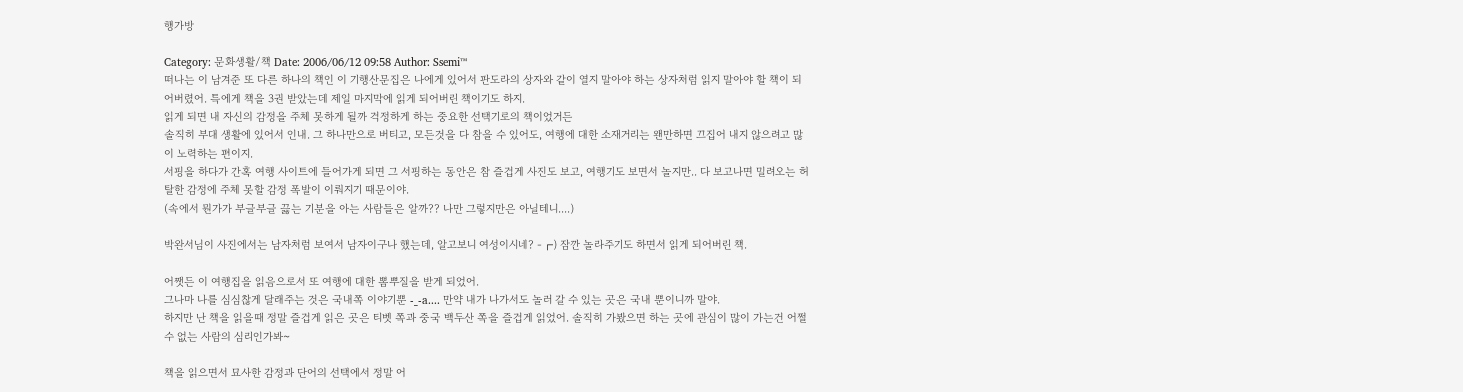행가방

Category: 문화생활/책 Date: 2006/06/12 09:58 Author: Ssemi™
떠나는 이 남겨준 또 다른 하나의 책인 이 기행산문집은 나에게 있어서 판도라의 상자와 같이 열지 말아야 하는 상자처럼 읽지 말아야 할 책이 되어버렸어. 특에게 책을 3권 받았는데 제일 마지막에 읽게 되어버린 책이기도 하지.
읽게 되면 내 자신의 감정을 주체 못하게 될까 걱정하게 하는 중요한 선택기로의 책이었거든
솔직히 부대 생활에 있어서 인내. 그 하나만으로 버티고, 모든것을 다 참을 수 있어도, 여행에 대한 소재거리는 왠만하면 끄집어 내지 않으려고 많이 노력하는 편이지.
서핑을 하다가 간혹 여행 사이트에 들어가게 되면 그 서핑하는 동안은 참 즐겁게 사진도 보고, 여행기도 보면서 놀지만.. 다 보고나면 밀려오는 허탈한 감정에 주체 못할 감정 폭발이 이뤄지기 때문이야.
(속에서 뭔가가 부글부글 끓는 기분을 아는 사람들은 알까?? 나만 그렇지만은 아닐테니....)

박완서님이 사진에서는 남자처럼 보여서 남자이구나 했는데, 알고보니 여성이시네? -┏) 잠깐 놀라주기도 하면서 읽게 되어버린 책.

어쨋든 이 여행집을 읽음으로서 또 여행에 대한 뽐뿌질을 받게 되었어.
그나마 나를 심심찮게 달래주는 것은 국내쪽 이야기뿐 -_-a.... 만약 내가 나가서도 놀러 갈 수 있는 곳은 국내 뿐이니까 말야.
하지만 난 책을 읽을때 정말 즐겁게 읽은 곳은 티벳 쪽과 중국 백두산 쪽을 즐겁게 읽었어. 솔직히 가봤으면 하는 곳에 관심이 많이 가는건 어쩔 수 없는 사람의 심리인가봐~

책을 읽으면서 묘사한 감정과 단어의 선택에서 정말 어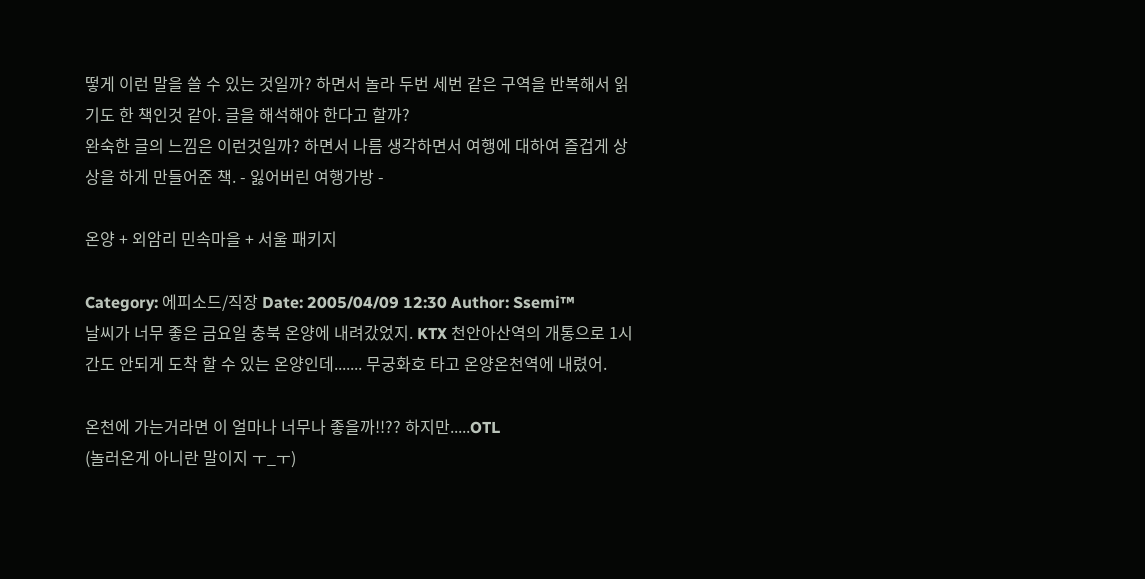떻게 이런 말을 쓸 수 있는 것일까? 하면서 놀라 두번 세번 같은 구역을 반복해서 읽기도 한 책인것 같아. 글을 해석해야 한다고 할까?
완숙한 글의 느낌은 이런것일까? 하면서 나름 생각하면서 여행에 대하여 즐겁게 상상을 하게 만들어준 책. - 잃어버린 여행가방 -

온양 + 외암리 민속마을 + 서울 패키지

Category: 에피소드/직장 Date: 2005/04/09 12:30 Author: Ssemi™
날씨가 너무 좋은 금요일 충북 온양에 내려갔었지. KTX 천안아산역의 개통으로 1시간도 안되게 도착 할 수 있는 온양인데....... 무궁화호 타고 온양온천역에 내렸어.

온천에 가는거라면 이 얼마나 너무나 좋을까!!?? 하지만.....OTL
(놀러온게 아니란 말이지 ㅜ_ㅜ)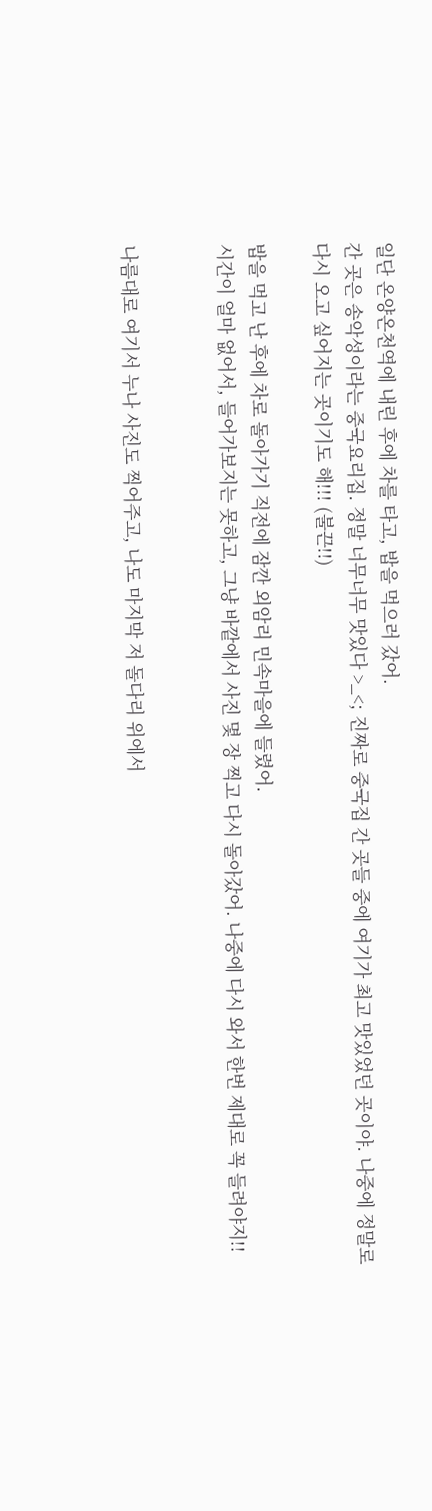일단 온양온천역에 내린 후에 차를 타고, 밥을 먹으러 갔어.
간 곳은 송악성이라는 중국요리집. 정말 너무너무 맛있다 >_<; 진짜로 중국집 간 곳들 중에 여기가 최고 맛있었던 곳이야. 나중에 정말로 다시 오고 싶어지는 곳이기도 해!!! (불끈!!)

밥을 먹고 난 후에 차로 돌아가기 직전에 잠깐 외암리 민속마을에 들렸어.
시간이 얼마 없어서, 들어가보지는 못하고, 그냥 바깥에서 사진 몇 장 찍고 다시 돌아갔어. 나중에 다시 와서 한번 제대로 꼭 들려야지!!


나름대로 여기서 누나 사진도 찍어주고, 나도 마지막 저 돌다리 위에서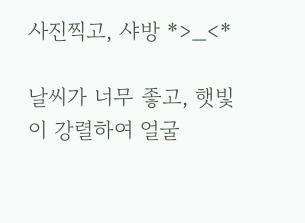사진찍고, 샤방 *>_<*

날씨가 너무 좋고, 햇빛이 강렬하여 얼굴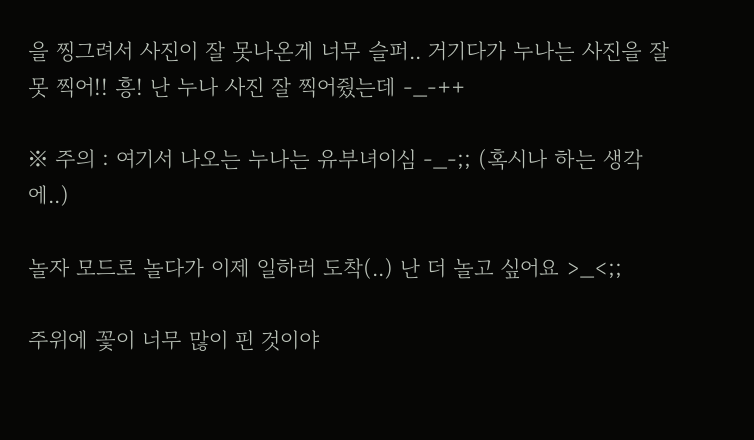을 찡그려서 사진이 잘 못나온게 너무 슬퍼.. 거기다가 누나는 사진을 잘 못 찍어!! 흥! 난 누나 사진 잘 찍어줬는데 -_-++

※ 주의 : 여기서 나오는 누나는 유부녀이심 -_-;; (혹시나 하는 생각에..)

놀자 모드로 놀다가 이제 일하러 도착(..) 난 더 놀고 싶어요 >_<;;

주위에 꽃이 너무 많이 핀 것이야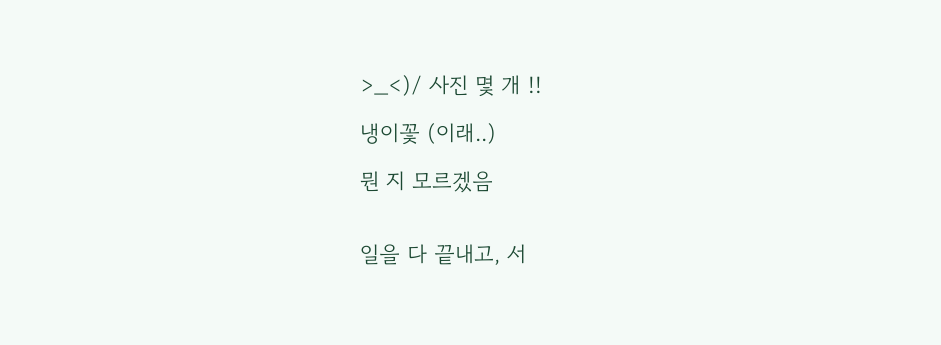>_<)/ 사진 몇 개 !!

냉이꽃 (이래..)

뭔 지 모르겠음


일을 다 끝내고, 서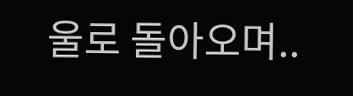울로 돌아오며..